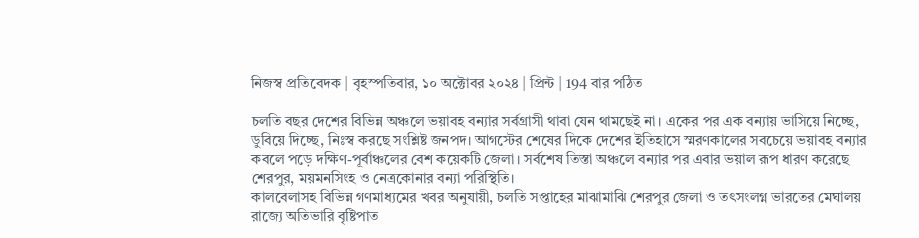নিজস্ব প্রতিবেদক | বৃহস্পতিবার, ১০ অক্টোবর ২০২৪ | প্রিন্ট | 194 বার পঠিত

চলতি বছর দেশের বিভিন্ন অঞ্চলে ভয়াবহ বন্যার সর্বগ্রাসী থাবা যেন থামছেই না। একের পর এক বন্যায় ভাসিয়ে নিচ্ছে, ডুবিয়ে দিচ্ছে, নিঃস্ব করছে সংশ্লিষ্ট জনপদ। আগস্টের শেষের দিকে দেশের ইতিহাসে স্মরণকালের সবচেয়ে ভয়াবহ বন্যার কবলে পড়ে দক্ষিণ-পূর্বাঞ্চলের বেশ কয়েকটি জেলা। সর্বশেষ তিস্তা অঞ্চলে বন্যার পর এবার ভয়াল রূপ ধারণ করেছে শেরপুর, ময়মনসিংহ ও নেত্রকোনার বন্যা পরিস্থিতি।
কালবেলাসহ বিভিন্ন গণমাধ্যমের খবর অনুযায়ী, চলতি সপ্তাহের মাঝামাঝি শেরপুর জেলা ও তৎসংলগ্ন ভারতের মেঘালয় রাজ্যে অতিভারি বৃষ্টিপাত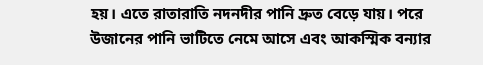হয়। এতে রাতারাতি নদনদীর পানি দ্রুত বেড়ে যায়। পরে উজানের পানি ভাটিতে নেমে আসে এবং আকস্মিক বন্যার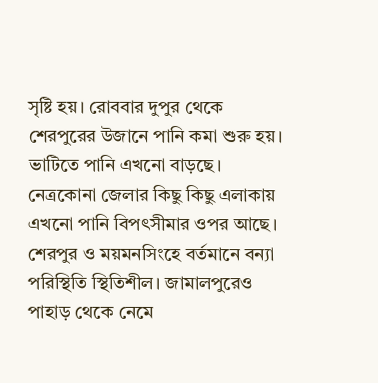সৃষ্টি হয়। রোববার দুপুর থেকে শেরপুরের উজানে পানি কমা শুরু হয়। ভাটিতে পানি এখনো বাড়ছে। নেত্রকোনা জেলার কিছু কিছু এলাকায় এখনো পানি বিপৎসীমার ওপর আছে। শেরপুর ও ময়মনসিংহে বর্তমানে বন্যা পরিস্থিতি স্থিতিশীল। জামালপুরেও পাহাড় থেকে নেমে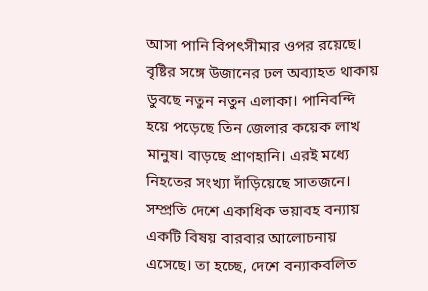আসা পানি বিপৎসীমার ওপর রয়েছে। বৃষ্টির সঙ্গে উজানের ঢল অব্যাহত থাকায় ডুবছে নতুন নতুন এলাকা। পানিবন্দি হয়ে পড়েছে তিন জেলার কয়েক লাখ মানুষ। বাড়ছে প্রাণহানি। এরই মধ্যে নিহতের সংখ্যা দাঁড়িয়েছে সাতজনে।
সম্প্রতি দেশে একাধিক ভয়াবহ বন্যায় একটি বিষয় বারবার আলোচনায় এসেছে। তা হচ্ছে, দেশে বন্যাকবলিত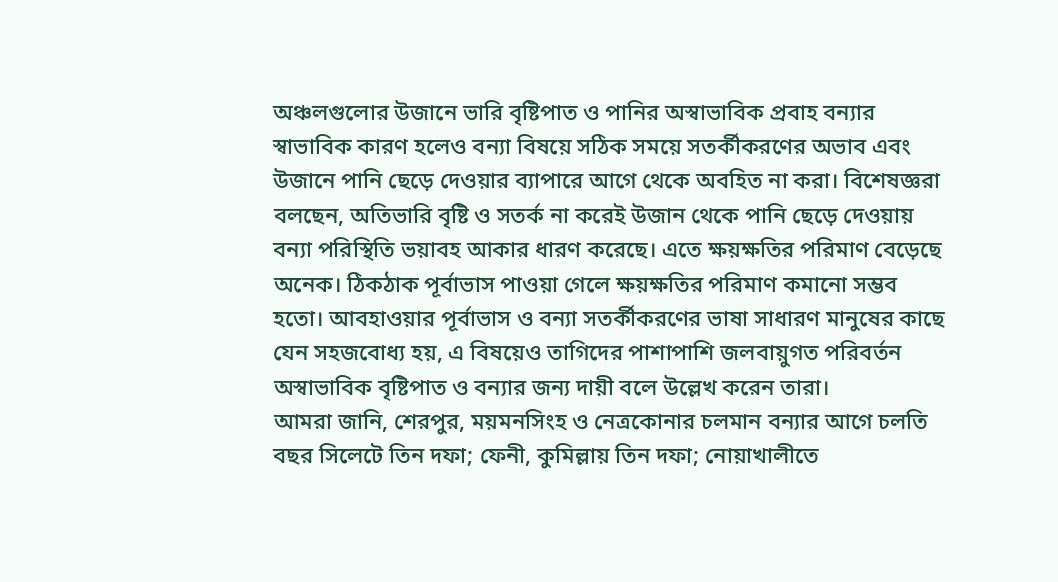অঞ্চলগুলোর উজানে ভারি বৃষ্টিপাত ও পানির অস্বাভাবিক প্রবাহ বন্যার স্বাভাবিক কারণ হলেও বন্যা বিষয়ে সঠিক সময়ে সতর্কীকরণের অভাব এবং উজানে পানি ছেড়ে দেওয়ার ব্যাপারে আগে থেকে অবহিত না করা। বিশেষজ্ঞরা বলছেন, অতিভারি বৃষ্টি ও সতর্ক না করেই উজান থেকে পানি ছেড়ে দেওয়ায় বন্যা পরিস্থিতি ভয়াবহ আকার ধারণ করেছে। এতে ক্ষয়ক্ষতির পরিমাণ বেড়েছে অনেক। ঠিকঠাক পূর্বাভাস পাওয়া গেলে ক্ষয়ক্ষতির পরিমাণ কমানো সম্ভব হতো। আবহাওয়ার পূর্বাভাস ও বন্যা সতর্কীকরণের ভাষা সাধারণ মানুষের কাছে যেন সহজবোধ্য হয়, এ বিষয়েও তাগিদের পাশাপাশি জলবায়ুগত পরিবর্তন অস্বাভাবিক বৃষ্টিপাত ও বন্যার জন্য দায়ী বলে উল্লেখ করেন তারা।
আমরা জানি, শেরপুর, ময়মনসিংহ ও নেত্রকোনার চলমান বন্যার আগে চলতি বছর সিলেটে তিন দফা; ফেনী, কুমিল্লায় তিন দফা; নোয়াখালীতে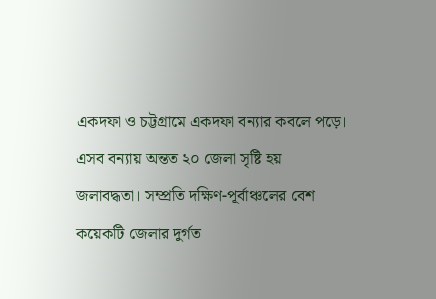একদফা ও চট্টগ্রামে একদফা বন্যার কবলে পড়ে। এসব বন্যায় অন্তত ২০ জেলা সৃষ্টি হয় জলাবদ্ধতা। সম্প্রতি দক্ষিণ-পূর্বাঞ্চলের বেশ কয়েকটি জেলার দুর্গত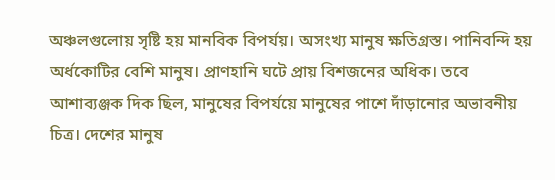অঞ্চলগুলোয় সৃষ্টি হয় মানবিক বিপর্যয়। অসংখ্য মানুষ ক্ষতিগ্রস্ত। পানিবন্দি হয় অর্ধকোটির বেশি মানুষ। প্রাণহানি ঘটে প্রায় বিশজনের অধিক। তবে আশাব্যঞ্জক দিক ছিল, মানুষের বিপর্যয়ে মানুষের পাশে দাঁড়ানোর অভাবনীয় চিত্র। দেশের মানুষ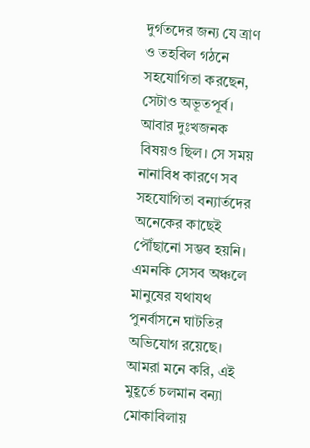দুর্গতদের জন্য যে ত্রাণ ও তহবিল গঠনে সহযোগিতা করছেন, সেটাও অভূতপূর্ব। আবার দুঃখজনক বিষয়ও ছিল। সে সময় নানাবিধ কারণে সব সহযোগিতা বন্যার্তদের অনেকের কাছেই পৌঁছানো সম্ভব হয়নি। এমনকি সেসব অঞ্চলে মানুষের যথাযথ পুনর্বাসনে ঘাটতির অভিযোগ রয়েছে।
আমরা মনে করি, এই মুহূর্তে চলমান বন্যা মোকাবিলায়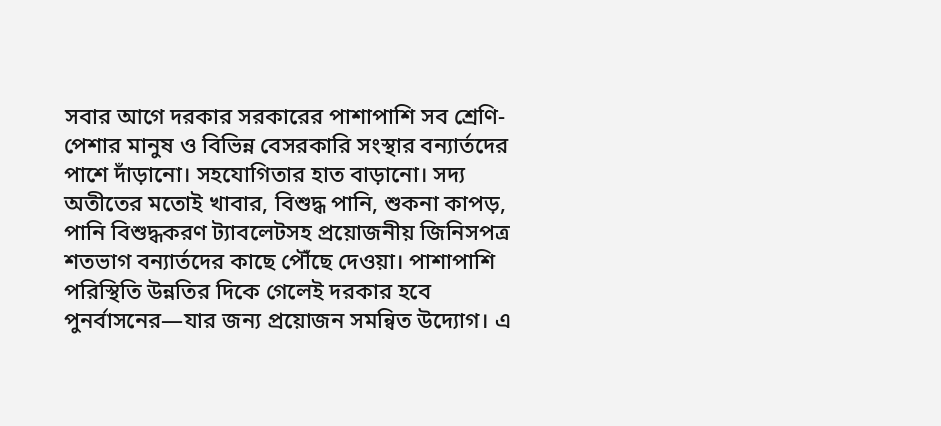সবার আগে দরকার সরকারের পাশাপাশি সব শ্রেণি-পেশার মানুষ ও বিভিন্ন বেসরকারি সংস্থার বন্যার্তদের পাশে দাঁড়ানো। সহযোগিতার হাত বাড়ানো। সদ্য অতীতের মতোই খাবার, বিশুদ্ধ পানি, শুকনা কাপড়, পানি বিশুদ্ধকরণ ট্যাবলেটসহ প্রয়োজনীয় জিনিসপত্র শতভাগ বন্যার্তদের কাছে পৌঁছে দেওয়া। পাশাপাশি পরিস্থিতি উন্নতির দিকে গেলেই দরকার হবে পুনর্বাসনের—যার জন্য প্রয়োজন সমন্বিত উদ্যোগ। এ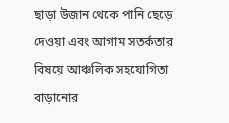ছাড়া উজান থেকে পানি ছেড়ে দেওয়া এবং আগাম সতর্কতার বিষয়ে আঞ্চলিক সহযোগিতা বাড়ানোর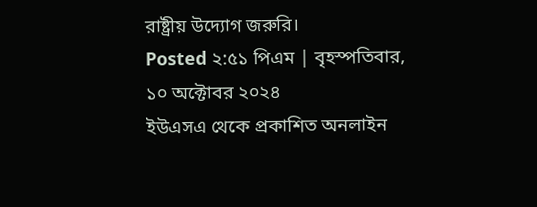রাষ্ট্রীয় উদ্যোগ জরুরি।
Posted ২:৫১ পিএম | বৃহস্পতিবার, ১০ অক্টোবর ২০২৪
ইউএসএ থেকে প্রকাশিত অনলাইন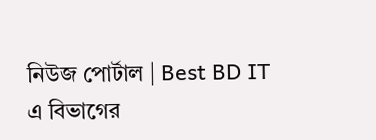নিউজ পোর্টাল | Best BD IT
এ বিভাগের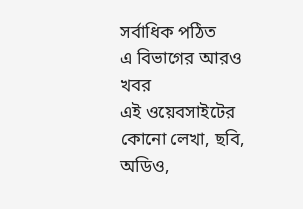সর্বাধিক পঠিত
এ বিভাগের আরও খবর
এই ওয়েবসাইটের কোনো লেখা, ছবি, অডিও,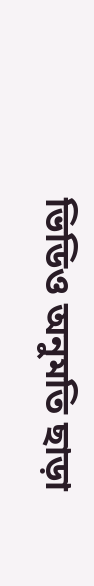ভিডিও অনুমতি ছাড়া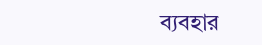ব্যবহার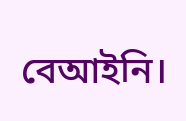বেআইনি।